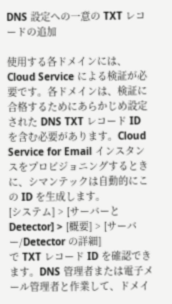DNS 設定への一意の TXT レコードの追加

使用する各ドメインには、Cloud Service による検証が必要です。各ドメインは、検証に合格するためにあらかじめ設定された DNS TXT レコード ID を含む必要があります。Cloud Service for Email インスタンスをプロビジョニングするときに、シマンテックは自動的にこの ID を生成します。
[システム] > [サーバーと Detector] > [概要] > [サーバー/Detector の詳細]
で TXT レコード ID を確認できます。DNS 管理者または電子メール管理者と作業して、ドメイ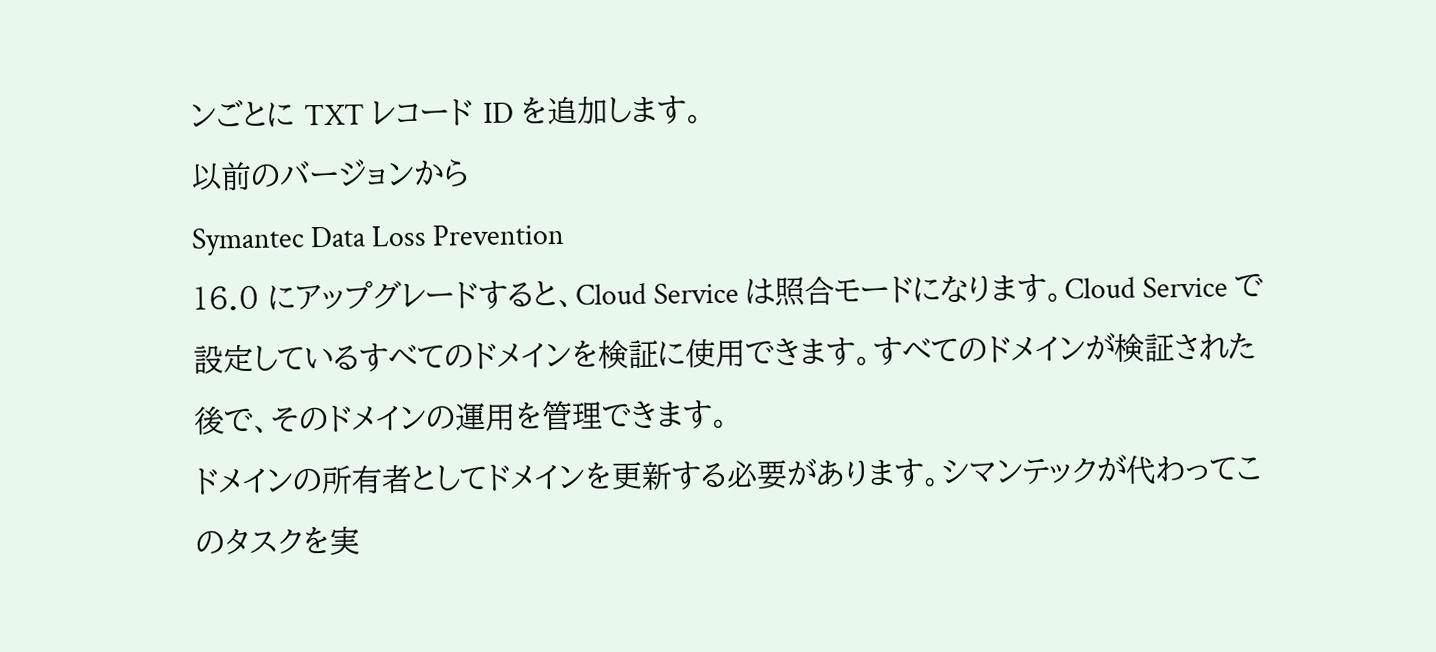ンごとに TXT レコード ID を追加します。
以前のバージョンから
Symantec Data Loss Prevention
16.0 にアップグレードすると、Cloud Service は照合モードになります。Cloud Service で設定しているすべてのドメインを検証に使用できます。すべてのドメインが検証された後で、そのドメインの運用を管理できます。
ドメインの所有者としてドメインを更新する必要があります。シマンテックが代わってこのタスクを実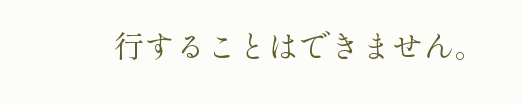行することはできません。